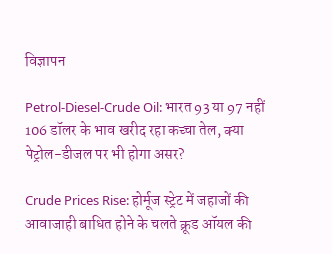विज्ञापन

Petrol-Diesel-Crude Oil: भारत 93 या 97 नहीं 106 डॉलर के भाव खरीद रहा कच्‍चा तेल, क्‍या पेट्रोल-डीजल पर भी होगा असर?

Crude Prices Rise: होर्मूज स्‍ट्रेट में जहाजों की आवाजाही बाधित होने के चलते क्रूड ऑयल की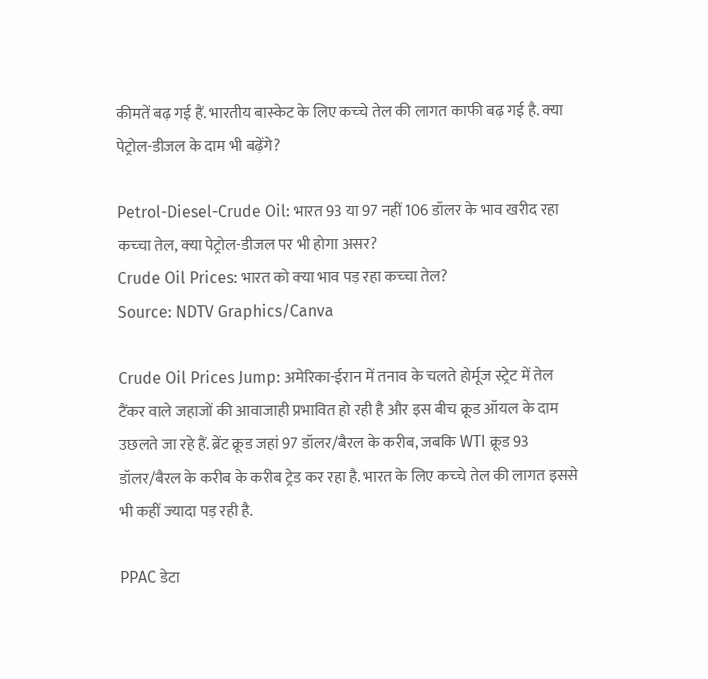कीमतें बढ़ गई हैं. भारतीय बास्‍केट के लिए कच्‍चे तेल की लागत काफी बढ़ गई है. क्‍या पेट्रोल-डीजल के दाम भी बढ़ेंगे?

Petrol-Diesel-Crude Oil: भारत 93 या 97 नहीं 106 डॉलर के भाव खरीद रहा कच्‍चा तेल, क्‍या पेट्रोल-डीजल पर भी होगा असर?
Crude Oil Prices: भारत को क्‍या भाव पड़ रहा कच्‍चा तेल?
Source: NDTV Graphics/Canva

Crude Oil Prices Jump: अमेरिका-ईरान में तनाव के चलते होर्मूज स्‍ट्रेट में तेल टैंकर वाले जहाजों की आवाजाही प्रभावित हो रही है और इस बीच क्रूड ऑयल के दाम उछलते जा रहे हैं. ब्रेंट क्रूड जहां 97 डॉलर/बैरल के करीब, जबकि WTI क्रूड 93 डॉलर/बैरल के करीब के करीब ट्रेड कर रहा है. भारत के लिए कच्‍चे तेल की लागत इससे भी कहीं ज्‍यादा पड़ रही है.

PPAC डेटा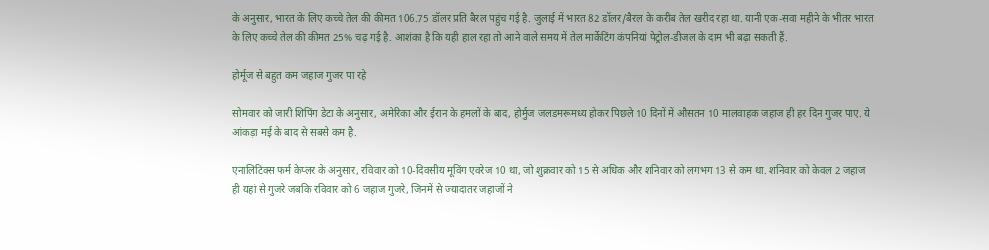के अनुसार, भारत के लिए कच्‍चे तेल की कीमत 106.75 डॉलर प्रति बैरल पहुंच गई है. जुलाई में भारत 82 डॉलर/बैरल के करीब तेल खरीद रहा था. यानी एक-सवा महीने के भीतर भारत के लिए कच्‍चे तेल की कीमत 25% चढ़ गई है. आशंका है कि यही हाल रहा तो आने वाले समय में तेल मार्केटिंग कंपनियां पेट्रोल-डीजल के दाम भी बढ़ा सकती हैं.

होर्मूज से बहुत कम जहाज गुजर पा रहे

सोमवार को जारी शिपिंग डेटा के अनुसार, अमेरिका और ईरान के हमलों के बाद, होर्मुज जलडमरूमध्य होकर पिछले 10 दिनों में औसतन 10 मालवाहक जहाज ही हर दिन गुजर पाए. ये आंकड़ा मई के बाद से सबसे कम है.

एनालिटिक्स फर्म केप्लर के अनुसार, रविवार को 10-दिवसीय मूविंग एवरेज 10 था, जो शुक्रवार को 15 से अधिक और शनिवार को लगभग 13 से कम था. शनिवार को केवल 2 जहाज ही यहां से गुजरे जबकि रविवार को 6 जहाज गुजरे, जिनमें से ज्‍यादातर जहाजों ने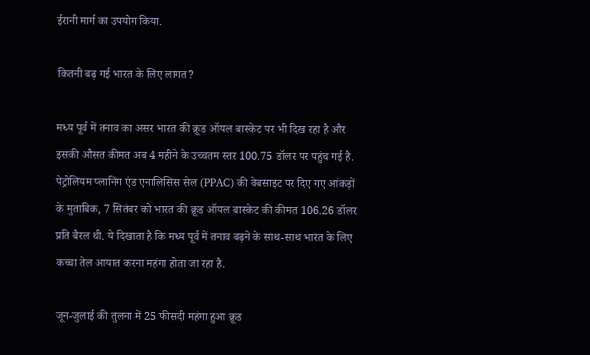ईरानी मार्ग का उपयोग किया.

कितनी बढ़ गई भारत के लिए लागत?

मध्य पूर्व में तनाव का असर भारत की क्रूड ऑयल बास्केट पर भी दिख रहा है और इसकी औसत कीमत अब 4 महीने के उच्चतम स्तर 100.75 डॉलर पर पहुंच गई है. पेट्रोलियम प्लानिंग एंड एनालिसिस सेल (PPAC) की वेबसाइट पर दिए गए आंकड़ों के मुताबिक, 7 सितंबर को भारत की क्रूड ऑयल बास्केट की कीमत 106.26 डॉलर प्रति बैरल थी. ये दिखाता है कि मध्य पूर्व में तनाव बढ़ने के साथ-साथ भारत के लिए कच्चा तेल आयात करना महंगा होता जा रहा है.

जून-जुलाई की तुलना में 25 फीसदी महंगा हुआ क्रूड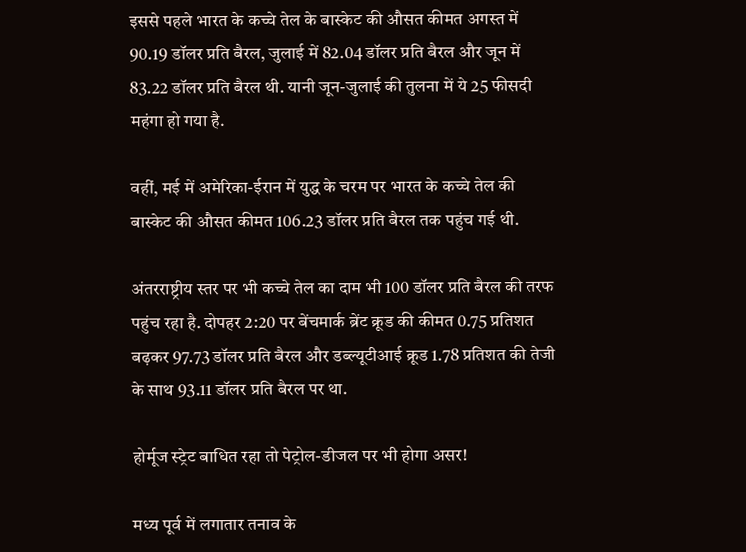इससे पहले भारत के कच्चे तेल के बास्केट की औसत कीमत अगस्त में 90.19 डॉलर प्रति बैरल, जुलाई में 82.04 डॉलर प्रति बैरल और जून में 83.22 डॉलर प्रति बैरल थी. यानी जून-जुलाई की तुलना में ये 25 फीसदी महंगा हो गया है.

वहीं, मई में अमेरिका-ईरान में युद्ध के चरम पर भारत के कच्चे तेल की बास्केट की औसत कीमत 106.23 डॉलर प्रति बैरल तक पहुंच गई थी.

अंतरराष्ट्रीय स्तर पर भी कच्चे तेल का दाम भी 100 डॉलर प्रति बैरल की तरफ पहुंच रहा है. दोपहर 2:20 पर बेंचमार्क ब्रेंट क्रूड की कीमत 0.75 प्रतिशत बढ़कर 97.73 डॉलर प्रति बैरल और डब्ल्यूटीआई क्रूड 1.78 प्रतिशत की तेजी के साथ 93.11 डॉलर प्रति बैरल पर था.

होर्मूज स्‍ट्रेट बाधित रहा तो पेट्रोल-डीजल पर भी होगा असर!

मध्य पूर्व में लगातार तनाव के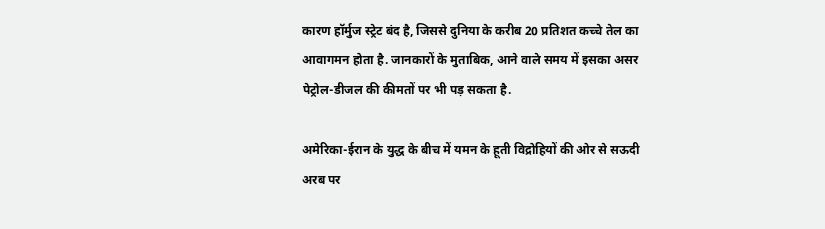कारण हॉर्मुज स्ट्रेट बंद है, जिससे दुनिया के करीब 20 प्रतिशत कच्चे तेल का आवागमन होता है. जानकारों के मुताबिक, आने वाले समय में इसका असर पेट्रोल-डीजल की कीमतों पर भी पड़ सकता है.

अमेरिका-ईरान के युद्ध के बीच में यमन के हूती विद्रोहियों की ओर से सऊदी अरब पर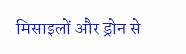मिसाइलों और ड्रोन से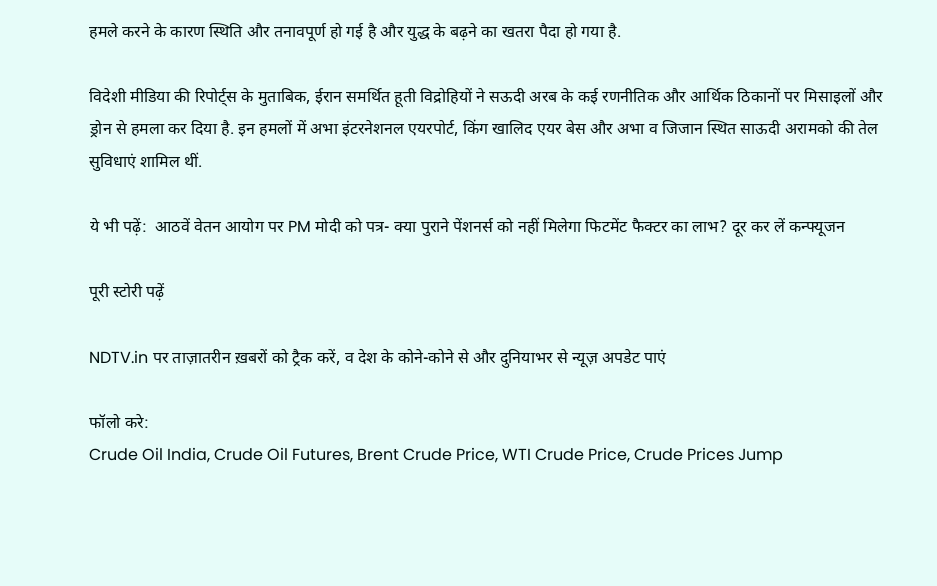हमले करने के कारण स्थिति और तनावपूर्ण हो गई है और युद्ध के बढ़ने का खतरा पैदा हो गया है.

विदेशी मीडिया की रिपोर्ट्स के मुताबिक, ईरान समर्थित हूती विद्रोहियों ने सऊदी अरब के कई रणनीतिक और आर्थिक ठिकानों पर मिसाइलों और ड्रोन से हमला कर दिया है. इन हमलों में अभा इंटरनेशनल एयरपोर्ट, किंग खालिद एयर बेस और अभा व जिजान स्थित साऊदी अरामको की तेल सुविधाएं शामिल थीं.

ये भी पढ़ें:  आठवें वेतन आयोग पर PM मोदी को पत्र- क्‍या पुराने पेंशनर्स को नहीं मिलेगा फिटमेंट फैक्‍टर का लाभ? दूर कर लें कन्फ्यूजन

पूरी स्टोरी पढ़ें

NDTV.in पर ताज़ातरीन ख़बरों को ट्रैक करें, व देश के कोने-कोने से और दुनियाभर से न्यूज़ अपडेट पाएं

फॉलो करे:
Crude Oil India, Crude Oil Futures, Brent Crude Price, WTI Crude Price, Crude Prices Jump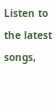Listen to the latest songs,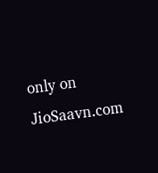only on JioSaavn.com